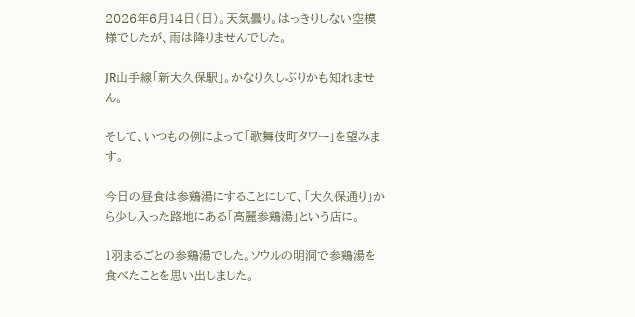2026年6月14日(日)。天気曇り。はっきりしない空模様でしたが、雨は降りませんでした。

JR山手線「新大久保駅」。かなり久しぶりかも知れません。

そして、いつもの例によって「歌舞伎町タワー」を望みます。

今日の昼食は参鶏湯にすることにして、「大久保通り」から少し入った路地にある「高麗参鶏湯」という店に。

1羽まるごとの参鶏湯でした。ソウルの明洞で参鶏湯を食べたことを思い出しました。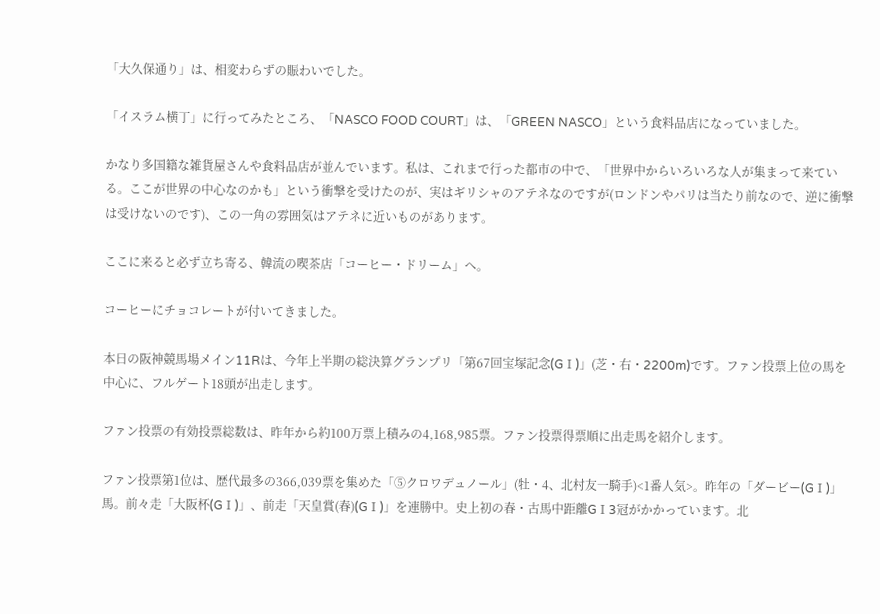「大久保通り」は、相変わらずの賑わいでした。

「イスラム横丁」に行ってみたところ、「NASCO FOOD COURT」は、「GREEN NASCO」という食料品店になっていました。

かなり多国籍な雑貨屋さんや食料品店が並んでいます。私は、これまで行った都市の中で、「世界中からいろいろな人が集まって来ている。ここが世界の中心なのかも」という衝撃を受けたのが、実はギリシャのアテネなのですが(ロンドンやパリは当たり前なので、逆に衝撃は受けないのです)、この一角の雰囲気はアテネに近いものがあります。

ここに来ると必ず立ち寄る、韓流の喫茶店「コーヒー・ドリーム」へ。

コーヒーにチョコレートが付いてきました。

本日の阪神競馬場メイン11Rは、今年上半期の総決算グランプリ「第67回宝塚記念(GⅠ)」(芝・右・2200m)です。ファン投票上位の馬を中心に、フルゲート18頭が出走します。

ファン投票の有効投票総数は、昨年から約100万票上積みの4,168,985票。ファン投票得票順に出走馬を紹介します。

ファン投票第1位は、歴代最多の366,039票を集めた「⑤クロワデュノール」(牡・4、北村友一騎手)<1番人気>。昨年の「ダービー(GⅠ)」馬。前々走「大阪杯(GⅠ)」、前走「天皇賞(春)(GⅠ)」を連勝中。史上初の春・古馬中距離GⅠ3冠がかかっています。北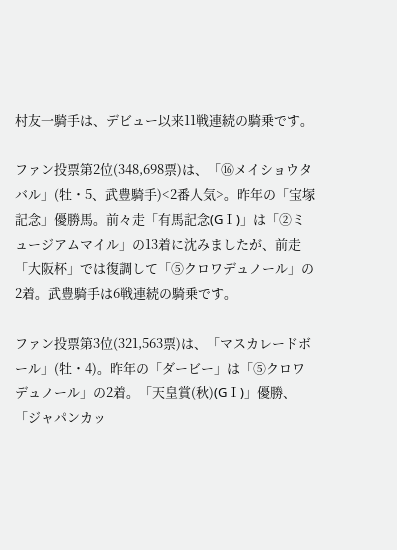村友一騎手は、デビュー以来11戦連続の騎乗です。

ファン投票第2位(348,698票)は、「⑯メイショウタバル」(牡・5、武豊騎手)<2番人気>。昨年の「宝塚記念」優勝馬。前々走「有馬記念(GⅠ)」は「②ミュージアムマイル」の13着に沈みましたが、前走「大阪杯」では復調して「⑤クロワデュノール」の2着。武豊騎手は6戦連続の騎乗です。

ファン投票第3位(321,563票)は、「マスカレードボール」(牡・4)。昨年の「ダービー」は「⑤クロワデュノール」の2着。「天皇賞(秋)(GⅠ)」優勝、「ジャパンカッ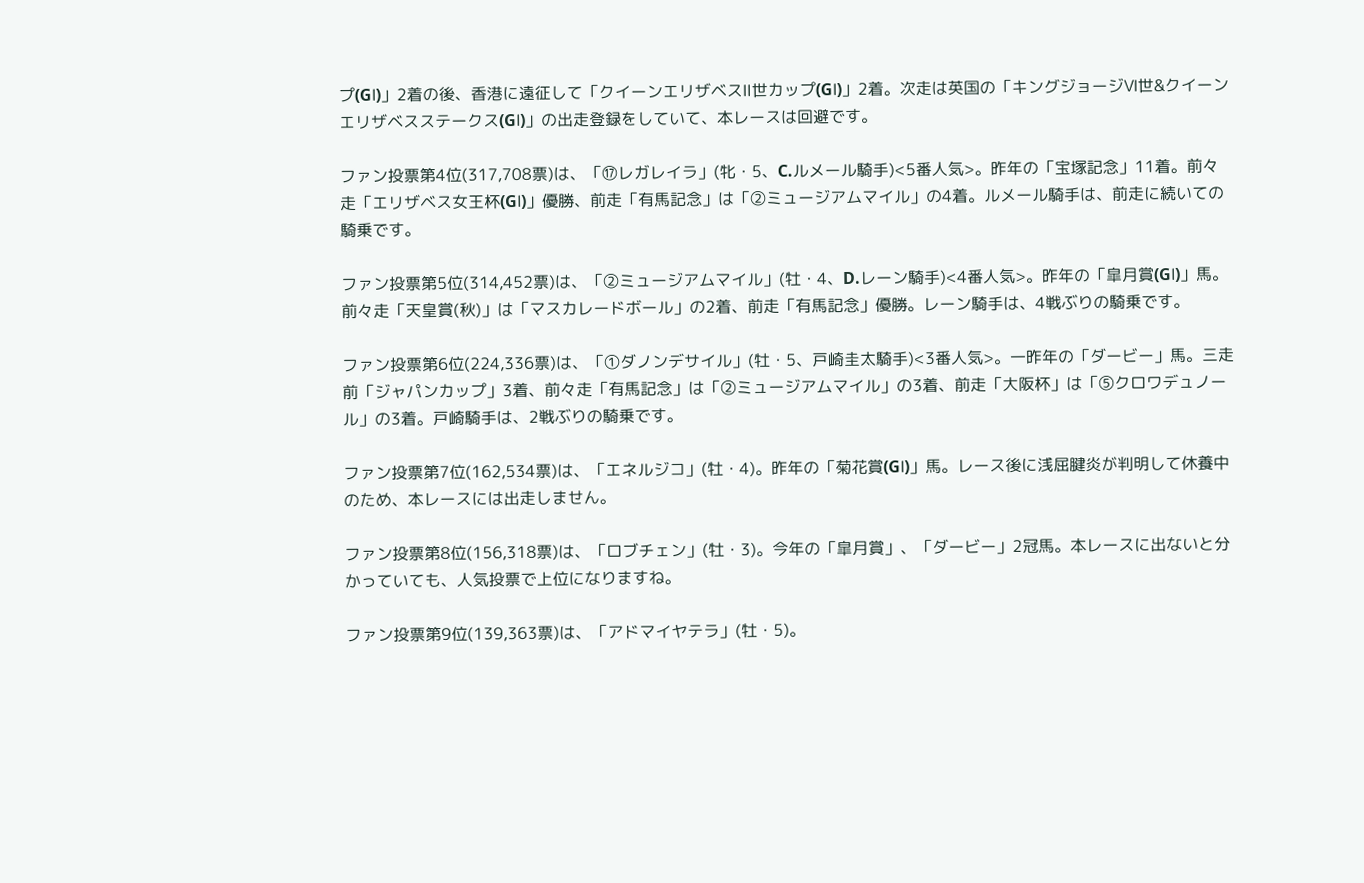プ(GⅠ)」2着の後、香港に遠征して「クイーンエリザベスⅡ世カップ(GⅠ)」2着。次走は英国の「キングジョージⅥ世&クイーンエリザベスステークス(GⅠ)」の出走登録をしていて、本レースは回避です。

ファン投票第4位(317,708票)は、「⑰レガレイラ」(牝・5、C.ルメール騎手)<5番人気>。昨年の「宝塚記念」11着。前々走「エリザベス女王杯(GⅠ)」優勝、前走「有馬記念」は「②ミュージアムマイル」の4着。ルメール騎手は、前走に続いての騎乗です。

ファン投票第5位(314,452票)は、「②ミュージアムマイル」(牡・4、D.レーン騎手)<4番人気>。昨年の「皐月賞(GⅠ)」馬。前々走「天皇賞(秋)」は「マスカレードボール」の2着、前走「有馬記念」優勝。レーン騎手は、4戦ぶりの騎乗です。

ファン投票第6位(224,336票)は、「①ダノンデサイル」(牡・5、戸崎圭太騎手)<3番人気>。一昨年の「ダービー」馬。三走前「ジャパンカップ」3着、前々走「有馬記念」は「②ミュージアムマイル」の3着、前走「大阪杯」は「⑤クロワデュノール」の3着。戸崎騎手は、2戦ぶりの騎乗です。

ファン投票第7位(162,534票)は、「エネルジコ」(牡・4)。昨年の「菊花賞(GⅠ)」馬。レース後に浅屈腱炎が判明して休養中のため、本レースには出走しません。

ファン投票第8位(156,318票)は、「ロブチェン」(牡・3)。今年の「皐月賞」、「ダービー」2冠馬。本レースに出ないと分かっていても、人気投票で上位になりますね。

ファン投票第9位(139,363票)は、「アドマイヤテラ」(牡・5)。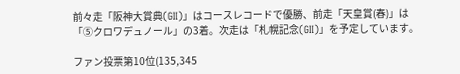前々走「阪神大賞典(GⅡ)」はコースレコードで優勝、前走「天皇賞(春)」は「⑤クロワデュノール」の3着。次走は「札幌記念(GⅡ)」を予定しています。

ファン投票第10位(135,345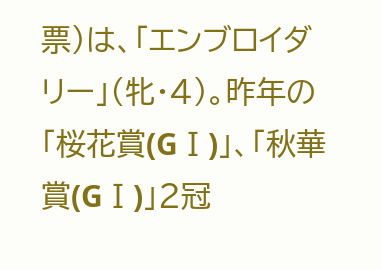票)は、「エンブロイダリー」(牝・4)。昨年の「桜花賞(GⅠ)」、「秋華賞(GⅠ)」2冠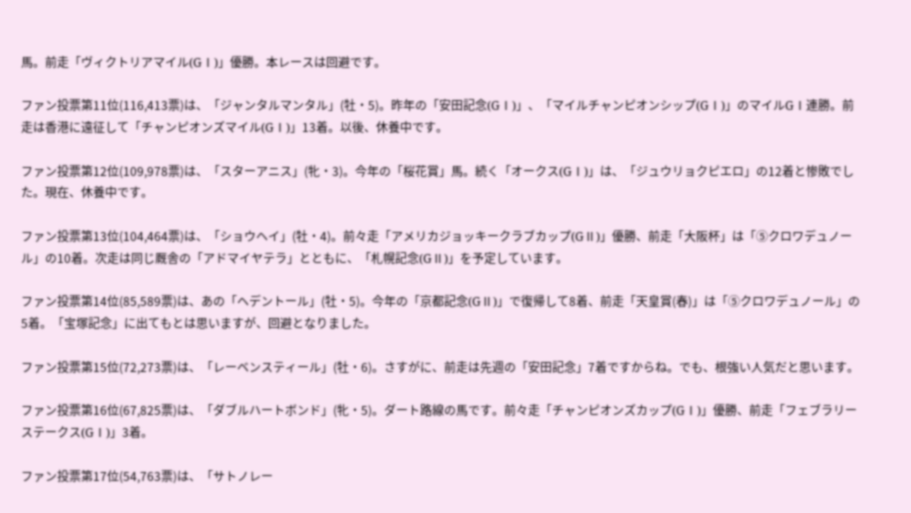馬。前走「ヴィクトリアマイル(GⅠ)」優勝。本レースは回避です。

ファン投票第11位(116,413票)は、「ジャンタルマンタル」(牡・5)。昨年の「安田記念(GⅠ)」、「マイルチャンピオンシップ(GⅠ)」のマイルGⅠ連勝。前走は香港に遠征して「チャンピオンズマイル(GⅠ)」13着。以後、休養中です。

ファン投票第12位(109,978票)は、「スターアニス」(牝・3)。今年の「桜花賞」馬。続く「オークス(GⅠ)」は、「ジュウリョクピエロ」の12着と惨敗でした。現在、休養中です。

ファン投票第13位(104,464票)は、「ショウヘイ」(牡・4)。前々走「アメリカジョッキークラブカップ(GⅡ)」優勝、前走「大阪杯」は「⑤クロワデュノール」の10着。次走は同じ厩舎の「アドマイヤテラ」とともに、「札幌記念(GⅡ)」を予定しています。

ファン投票第14位(85,589票)は、あの「ヘデントール」(牡・5)。今年の「京都記念(GⅡ)」で復帰して8着、前走「天皇賞(春)」は「⑤クロワデュノール」の5着。「宝塚記念」に出てもとは思いますが、回避となりました。

ファン投票第15位(72,273票)は、「レーベンスティール」(牡・6)。さすがに、前走は先週の「安田記念」7着ですからね。でも、根強い人気だと思います。

ファン投票第16位(67,825票)は、「ダブルハートボンド」(牝・5)。ダート路線の馬です。前々走「チャンピオンズカップ(GⅠ)」優勝、前走「フェブラリーステークス(GⅠ)」3着。

ファン投票第17位(54,763票)は、「サトノレー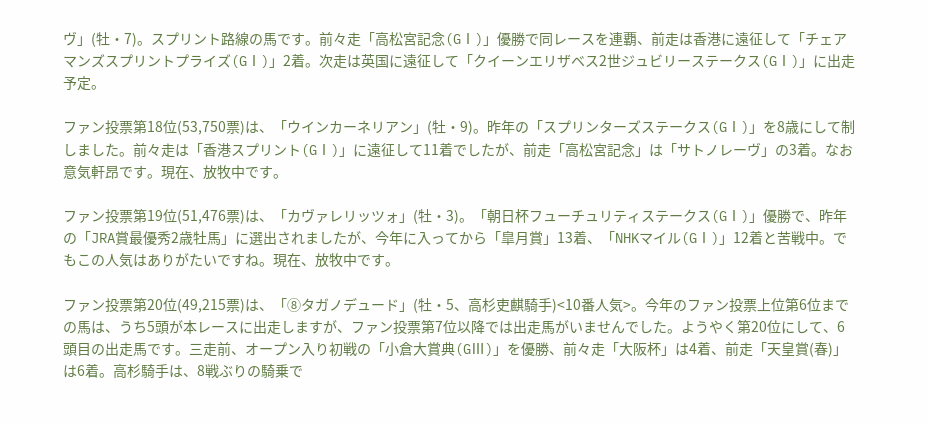ヴ」(牡・7)。スプリント路線の馬です。前々走「高松宮記念(GⅠ)」優勝で同レースを連覇、前走は香港に遠征して「チェアマンズスプリントプライズ(GⅠ)」2着。次走は英国に遠征して「クイーンエリザベス2世ジュビリーステークス(GⅠ)」に出走予定。

ファン投票第18位(53,750票)は、「ウインカーネリアン」(牡・9)。昨年の「スプリンターズステークス(GⅠ)」を8歳にして制しました。前々走は「香港スプリント(GⅠ)」に遠征して11着でしたが、前走「高松宮記念」は「サトノレーヴ」の3着。なお意気軒昂です。現在、放牧中です。

ファン投票第19位(51,476票)は、「カヴァレリッツォ」(牡・3)。「朝日杯フューチュリティステークス(GⅠ)」優勝で、昨年の「JRA賞最優秀2歳牡馬」に選出されましたが、今年に入ってから「皐月賞」13着、「NHKマイル(GⅠ)」12着と苦戦中。でもこの人気はありがたいですね。現在、放牧中です。

ファン投票第20位(49,215票)は、「⑧タガノデュード」(牡・5、高杉吏麒騎手)<10番人気>。今年のファン投票上位第6位までの馬は、うち5頭が本レースに出走しますが、ファン投票第7位以降では出走馬がいませんでした。ようやく第20位にして、6頭目の出走馬です。三走前、オープン入り初戦の「小倉大賞典(GⅢ)」を優勝、前々走「大阪杯」は4着、前走「天皇賞(春)」は6着。高杉騎手は、8戦ぶりの騎乗で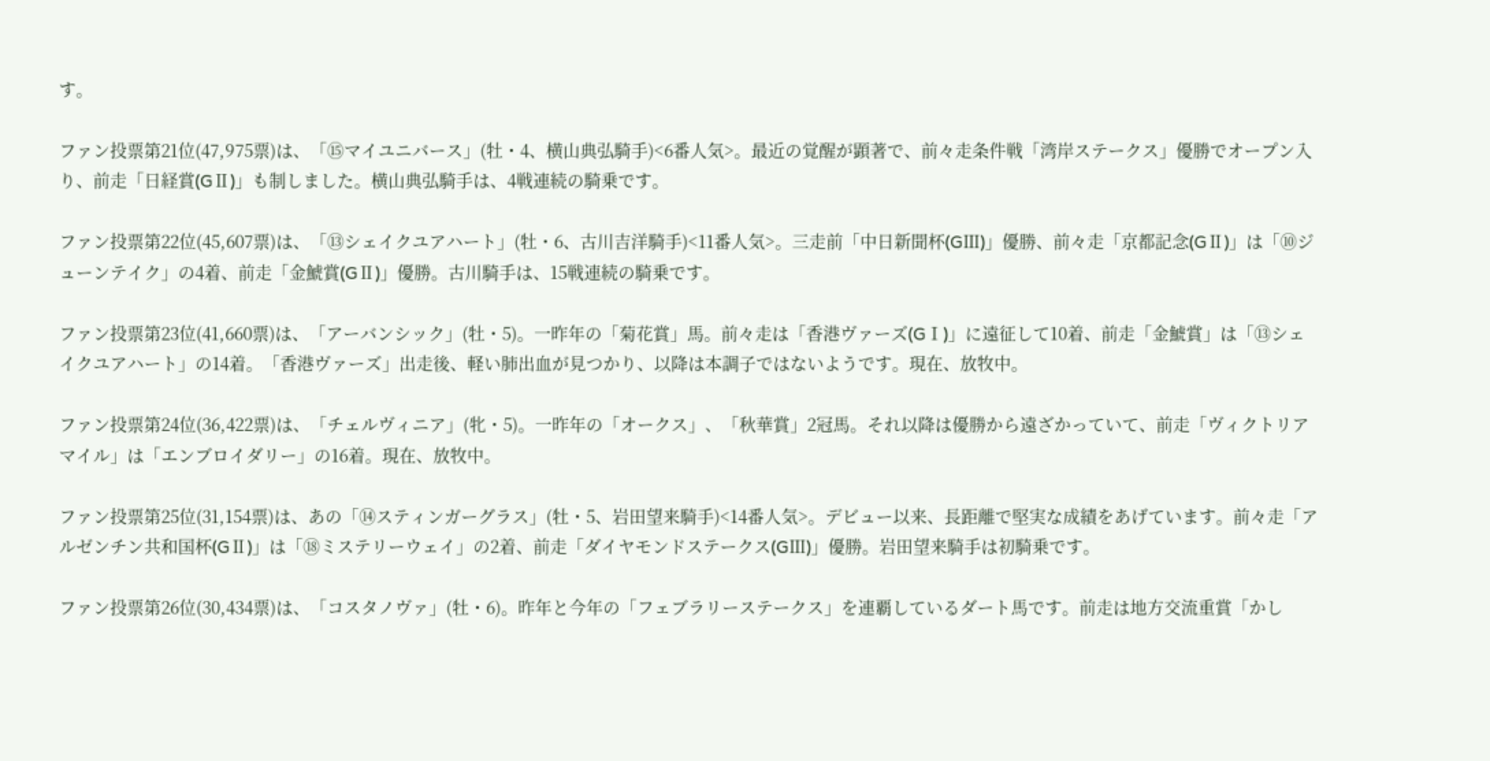す。

ファン投票第21位(47,975票)は、「⑮マイユニバース」(牡・4、横山典弘騎手)<6番人気>。最近の覚醒が顕著で、前々走条件戦「湾岸ステークス」優勝でオープン入り、前走「日経賞(GⅡ)」も制しました。横山典弘騎手は、4戦連続の騎乗です。

ファン投票第22位(45,607票)は、「⑬シェイクユアハート」(牡・6、古川吉洋騎手)<11番人気>。三走前「中日新聞杯(GⅢ)」優勝、前々走「京都記念(GⅡ)」は「⑩ジューンテイク」の4着、前走「金鯱賞(GⅡ)」優勝。古川騎手は、15戦連続の騎乗です。

ファン投票第23位(41,660票)は、「アーバンシック」(牡・5)。一昨年の「菊花賞」馬。前々走は「香港ヴァーズ(GⅠ)」に遠征して10着、前走「金鯱賞」は「⑬シェイクユアハート」の14着。「香港ヴァーズ」出走後、軽い肺出血が見つかり、以降は本調子ではないようです。現在、放牧中。

ファン投票第24位(36,422票)は、「チェルヴィニア」(牝・5)。一昨年の「オークス」、「秋華賞」2冠馬。それ以降は優勝から遠ざかっていて、前走「ヴィクトリアマイル」は「エンブロイダリー」の16着。現在、放牧中。

ファン投票第25位(31,154票)は、あの「⑭スティンガーグラス」(牡・5、岩田望来騎手)<14番人気>。デビュー以来、長距離で堅実な成績をあげています。前々走「アルゼンチン共和国杯(GⅡ)」は「⑱ミステリーウェイ」の2着、前走「ダイヤモンドステークス(GⅢ)」優勝。岩田望来騎手は初騎乗です。

ファン投票第26位(30,434票)は、「コスタノヴァ」(牡・6)。昨年と今年の「フェブラリーステークス」を連覇しているダート馬です。前走は地方交流重賞「かし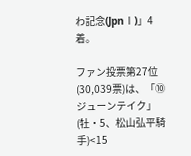わ記念(JpnⅠ)」4着。

ファン投票第27位(30,039票)は、「⑩ジューンテイク」(牡・5、松山弘平騎手)<15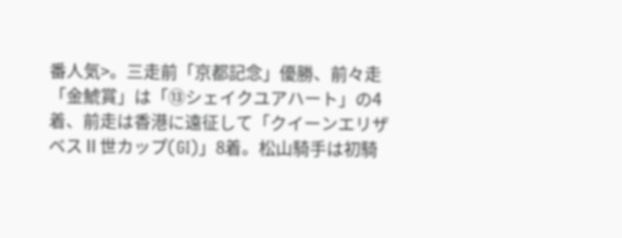番人気>。三走前「京都記念」優勝、前々走「金鯱賞」は「⑬シェイクユアハート」の4着、前走は香港に遠征して「クイーンエリザベスⅡ世カップ(GⅠ)」8着。松山騎手は初騎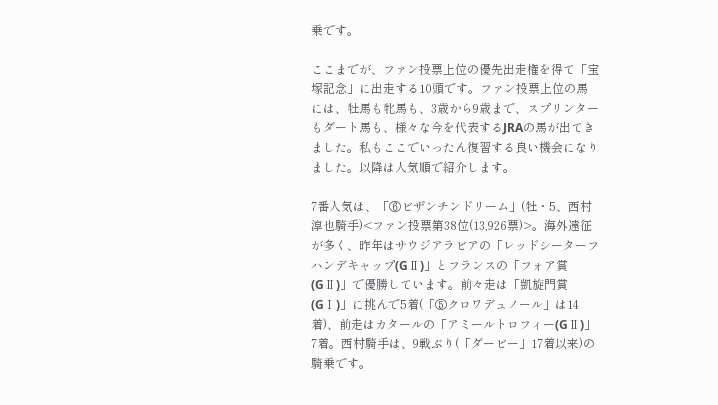乗です。

ここまでが、ファン投票上位の優先出走権を得て「宝塚記念」に出走する10頭です。ファン投票上位の馬には、牡馬も牝馬も、3歳から9歳まで、スプリンターもダート馬も、様々な今を代表するJRAの馬が出てきました。私もここでいったん復習する良い機会になりました。以降は人気順で紹介します。

7番人気は、「⑥ビザンチンドリーム」(牡・5、西村淳也騎手)<ファン投票第38位(13,926票)>。海外遠征が多く、昨年はサウジアラビアの「レッドシーターフハンデキャップ(GⅡ)」とフランスの「フォア賞(GⅡ)」で優勝しています。前々走は「凱旋門賞(GⅠ)」に挑んで5着(「⑤クロワデュノール」は14着)、前走はカタールの「アミールトロフィー(GⅡ)」7着。西村騎手は、9戦ぶり(「ダービー」17着以来)の騎乗です。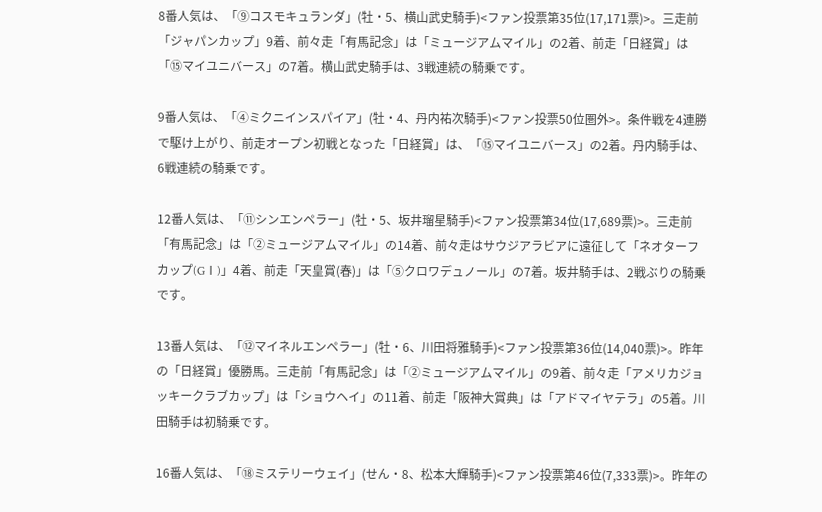8番人気は、「⑨コスモキュランダ」(牡・5、横山武史騎手)<ファン投票第35位(17,171票)>。三走前「ジャパンカップ」9着、前々走「有馬記念」は「ミュージアムマイル」の2着、前走「日経賞」は「⑮マイユニバース」の7着。横山武史騎手は、3戦連続の騎乗です。

9番人気は、「④ミクニインスパイア」(牡・4、丹内祐次騎手)<ファン投票50位圏外>。条件戦を4連勝で駆け上がり、前走オープン初戦となった「日経賞」は、「⑮マイユニバース」の2着。丹内騎手は、6戦連続の騎乗です。

12番人気は、「⑪シンエンペラー」(牡・5、坂井瑠星騎手)<ファン投票第34位(17,689票)>。三走前「有馬記念」は「②ミュージアムマイル」の14着、前々走はサウジアラビアに遠征して「ネオターフカップ(GⅠ)」4着、前走「天皇賞(春)」は「⑤クロワデュノール」の7着。坂井騎手は、2戦ぶりの騎乗です。

13番人気は、「⑫マイネルエンペラー」(牡・6、川田将雅騎手)<ファン投票第36位(14,040票)>。昨年の「日経賞」優勝馬。三走前「有馬記念」は「②ミュージアムマイル」の9着、前々走「アメリカジョッキークラブカップ」は「ショウヘイ」の11着、前走「阪神大賞典」は「アドマイヤテラ」の5着。川田騎手は初騎乗です。

16番人気は、「⑱ミステリーウェイ」(せん・8、松本大輝騎手)<ファン投票第46位(7,333票)>。昨年の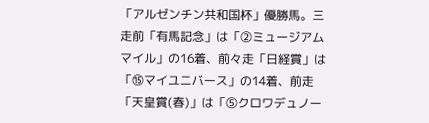「アルゼンチン共和国杯」優勝馬。三走前「有馬記念」は「②ミュージアムマイル」の16着、前々走「日経賞」は「⑮マイユニバース」の14着、前走「天皇賞(春)」は「⑤クロワデュノー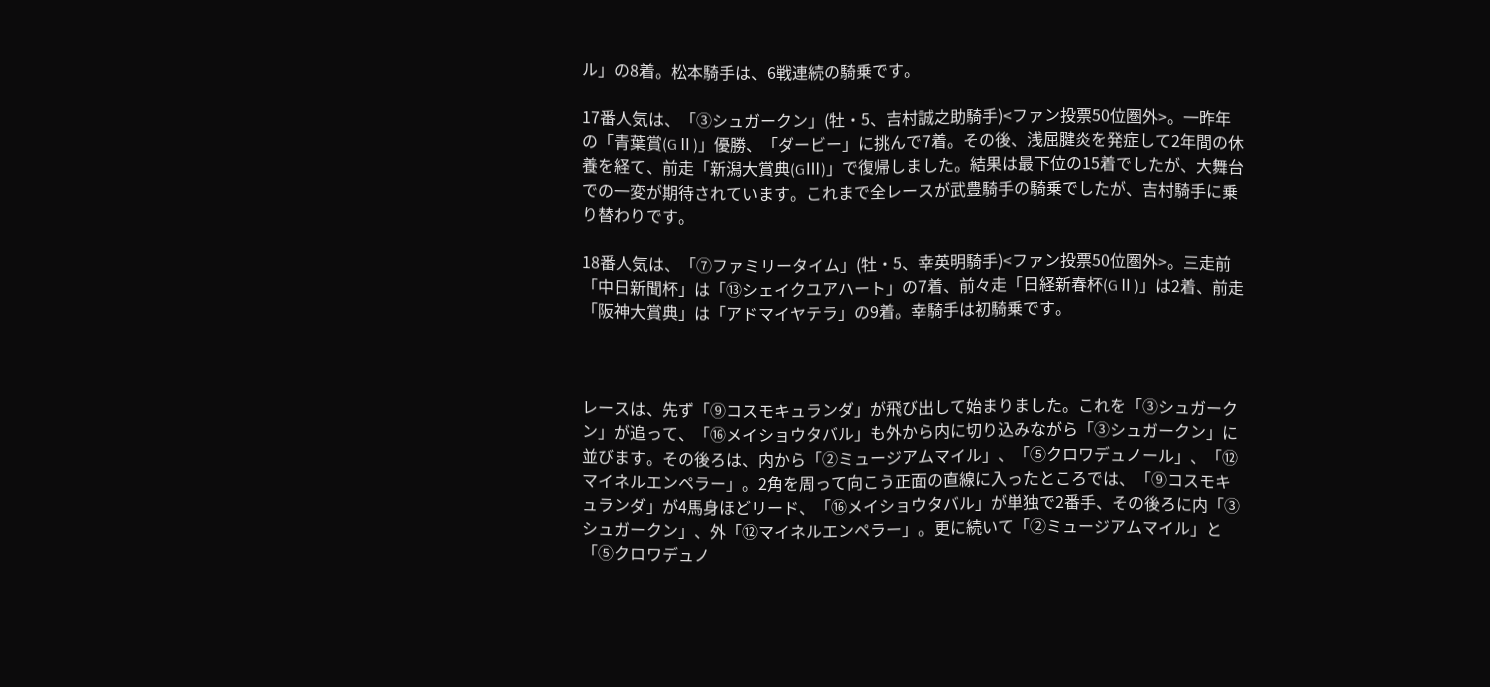ル」の8着。松本騎手は、6戦連続の騎乗です。

17番人気は、「③シュガークン」(牡・5、吉村誠之助騎手)<ファン投票50位圏外>。一昨年の「青葉賞(GⅡ)」優勝、「ダービー」に挑んで7着。その後、浅屈腱炎を発症して2年間の休養を経て、前走「新潟大賞典(GⅢ)」で復帰しました。結果は最下位の15着でしたが、大舞台での一変が期待されています。これまで全レースが武豊騎手の騎乗でしたが、吉村騎手に乗り替わりです。

18番人気は、「⑦ファミリータイム」(牡・5、幸英明騎手)<ファン投票50位圏外>。三走前「中日新聞杯」は「⑬シェイクユアハート」の7着、前々走「日経新春杯(GⅡ)」は2着、前走「阪神大賞典」は「アドマイヤテラ」の9着。幸騎手は初騎乗です。



レースは、先ず「⑨コスモキュランダ」が飛び出して始まりました。これを「③シュガークン」が追って、「⑯メイショウタバル」も外から内に切り込みながら「③シュガークン」に並びます。その後ろは、内から「②ミュージアムマイル」、「⑤クロワデュノール」、「⑫マイネルエンペラー」。2角を周って向こう正面の直線に入ったところでは、「⑨コスモキュランダ」が4馬身ほどリード、「⑯メイショウタバル」が単独で2番手、その後ろに内「③シュガークン」、外「⑫マイネルエンペラー」。更に続いて「②ミュージアムマイル」と「⑤クロワデュノ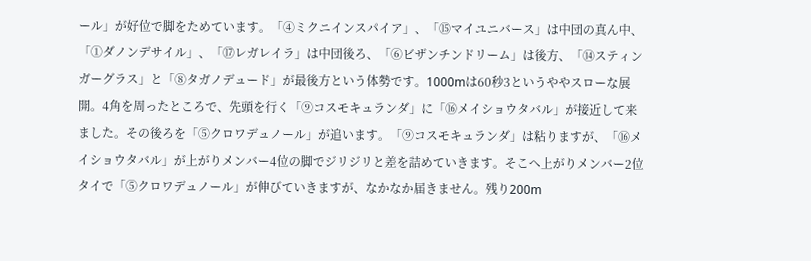ール」が好位で脚をためています。「④ミクニインスパイア」、「⑮マイユニバース」は中団の真ん中、「①ダノンデサイル」、「⑰レガレイラ」は中団後ろ、「⑥ビザンチンドリーム」は後方、「⑭スティンガーグラス」と「⑧タガノデュード」が最後方という体勢です。1000mは60秒3というややスローな展開。4角を周ったところで、先頭を行く「⑨コスモキュランダ」に「⑯メイショウタバル」が接近して来ました。その後ろを「⑤クロワデュノール」が追います。「⑨コスモキュランダ」は粘りますが、「⑯メイショウタバル」が上がりメンバー4位の脚でジリジリと差を詰めていきます。そこへ上がりメンバー2位タイで「⑤クロワデュノール」が伸びていきますが、なかなか届きません。残り200m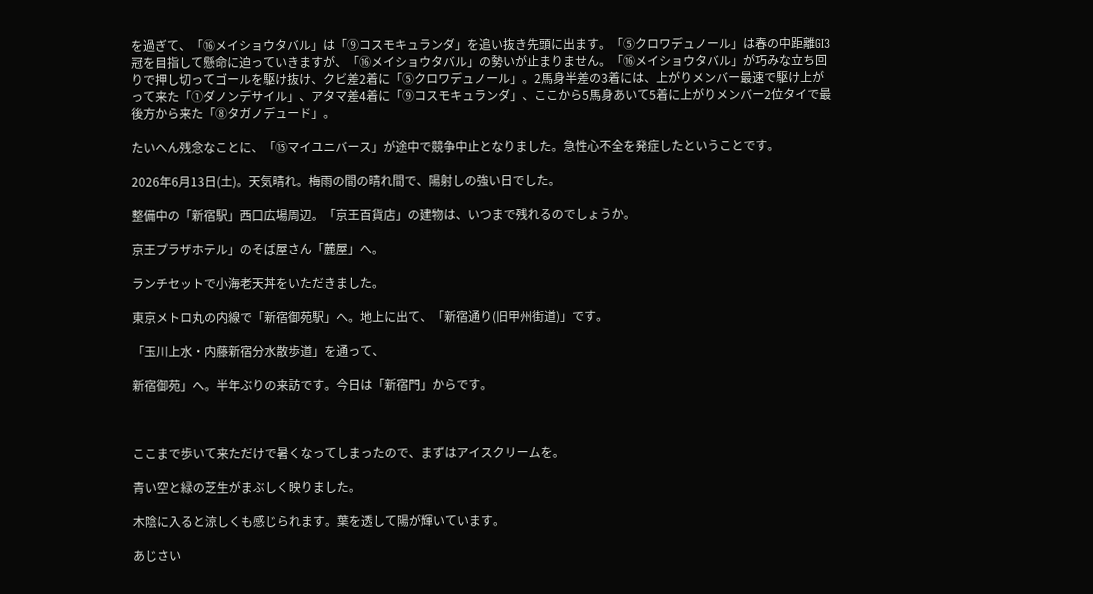を過ぎて、「⑯メイショウタバル」は「⑨コスモキュランダ」を追い抜き先頭に出ます。「⑤クロワデュノール」は春の中距離GⅠ3冠を目指して懸命に迫っていきますが、「⑯メイショウタバル」の勢いが止まりません。「⑯メイショウタバル」が巧みな立ち回りで押し切ってゴールを駆け抜け、クビ差2着に「⑤クロワデュノール」。2馬身半差の3着には、上がりメンバー最速で駆け上がって来た「①ダノンデサイル」、アタマ差4着に「⑨コスモキュランダ」、ここから5馬身あいて5着に上がりメンバー2位タイで最後方から来た「⑧タガノデュード」。

たいへん残念なことに、「⑮マイユニバース」が途中で競争中止となりました。急性心不全を発症したということです。

2026年6月13日(土)。天気晴れ。梅雨の間の晴れ間で、陽射しの強い日でした。

整備中の「新宿駅」西口広場周辺。「京王百貨店」の建物は、いつまで残れるのでしょうか。

京王プラザホテル」のそば屋さん「麓屋」へ。

ランチセットで小海老天丼をいただきました。

東京メトロ丸の内線で「新宿御苑駅」へ。地上に出て、「新宿通り(旧甲州街道)」です。

「玉川上水・内藤新宿分水散歩道」を通って、

新宿御苑」へ。半年ぶりの来訪です。今日は「新宿門」からです。



ここまで歩いて来ただけで暑くなってしまったので、まずはアイスクリームを。

青い空と緑の芝生がまぶしく映りました。

木陰に入ると涼しくも感じられます。葉を透して陽が輝いています。

あじさい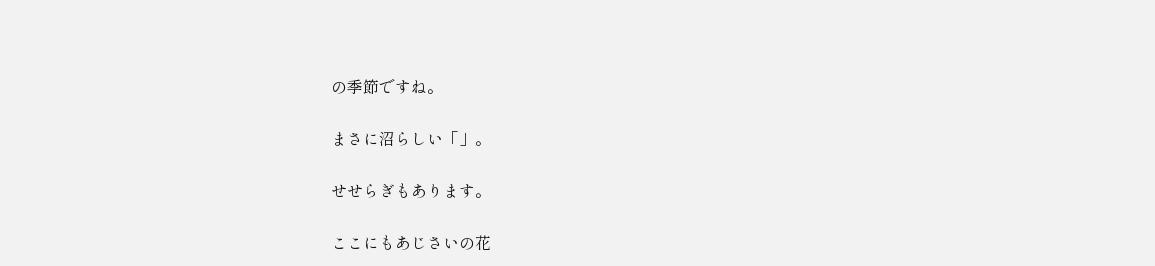の季節ですね。

まさに沼らしい「」。

せせらぎもあります。

ここにもあじさいの花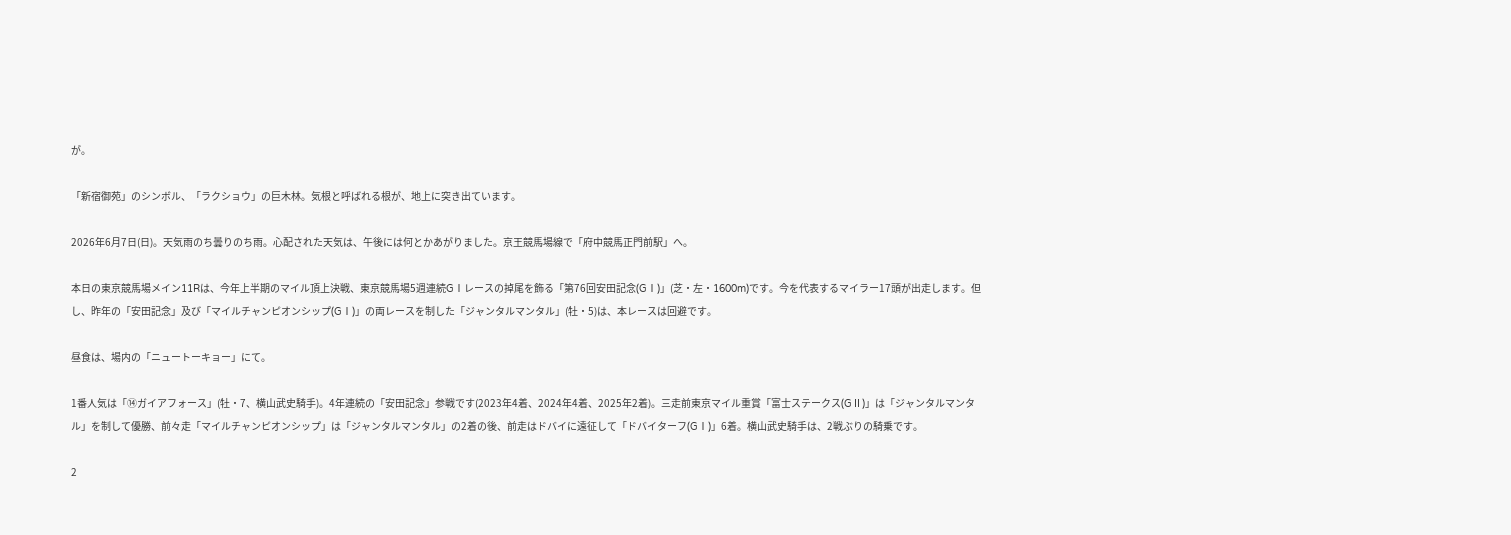が。

「新宿御苑」のシンボル、「ラクショウ」の巨木林。気根と呼ばれる根が、地上に突き出ています。

2026年6月7日(日)。天気雨のち曇りのち雨。心配された天気は、午後には何とかあがりました。京王競馬場線で「府中競馬正門前駅」へ。

本日の東京競馬場メイン11Rは、今年上半期のマイル頂上決戦、東京競馬場5週連続GⅠレースの掉尾を飾る「第76回安田記念(GⅠ)」(芝・左・1600m)です。今を代表するマイラー17頭が出走します。但し、昨年の「安田記念」及び「マイルチャンピオンシップ(GⅠ)」の両レースを制した「ジャンタルマンタル」(牡・5)は、本レースは回避です。

昼食は、場内の「ニュートーキョー」にて。

1番人気は「⑭ガイアフォース」(牡・7、横山武史騎手)。4年連続の「安田記念」参戦です(2023年4着、2024年4着、2025年2着)。三走前東京マイル重賞「富士ステークス(GⅡ)」は「ジャンタルマンタル」を制して優勝、前々走「マイルチャンピオンシップ」は「ジャンタルマンタル」の2着の後、前走はドバイに遠征して「ドバイターフ(GⅠ)」6着。横山武史騎手は、2戦ぶりの騎乗です。

2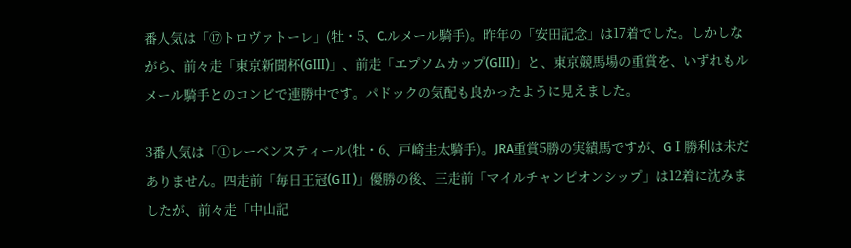番人気は「⑰トロヴァトーレ」(牡・5、C.ルメール騎手)。昨年の「安田記念」は17着でした。しかしながら、前々走「東京新聞杯(GⅢ)」、前走「エプソムカップ(GⅢ)」と、東京競馬場の重賞を、いずれもルメール騎手とのコンビで連勝中です。パドックの気配も良かったように見えました。

3番人気は「①レーベンスティール(牡・6、戸崎圭太騎手)。JRA重賞5勝の実績馬ですが、GⅠ勝利は未だありません。四走前「毎日王冠(GⅡ)」優勝の後、三走前「マイルチャンピオンシップ」は12着に沈みましたが、前々走「中山記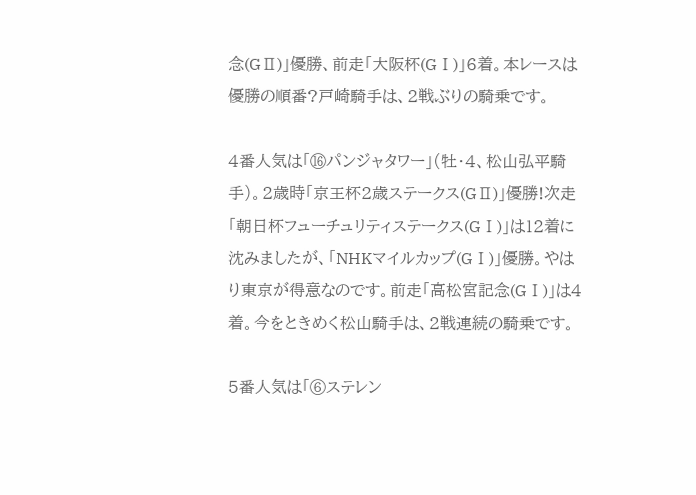念(GⅡ)」優勝、前走「大阪杯(GⅠ)」6着。本レースは優勝の順番?戸崎騎手は、2戦ぶりの騎乗です。

4番人気は「⑯パンジャタワー」(牡・4、松山弘平騎手)。2歳時「京王杯2歳ステークス(GⅡ)」優勝!次走「朝日杯フューチュリティステークス(GⅠ)」は12着に沈みましたが、「NHKマイルカップ(GⅠ)」優勝。やはり東京が得意なのです。前走「高松宮記念(GⅠ)」は4着。今をときめく松山騎手は、2戦連続の騎乗です。

5番人気は「⑥ステレン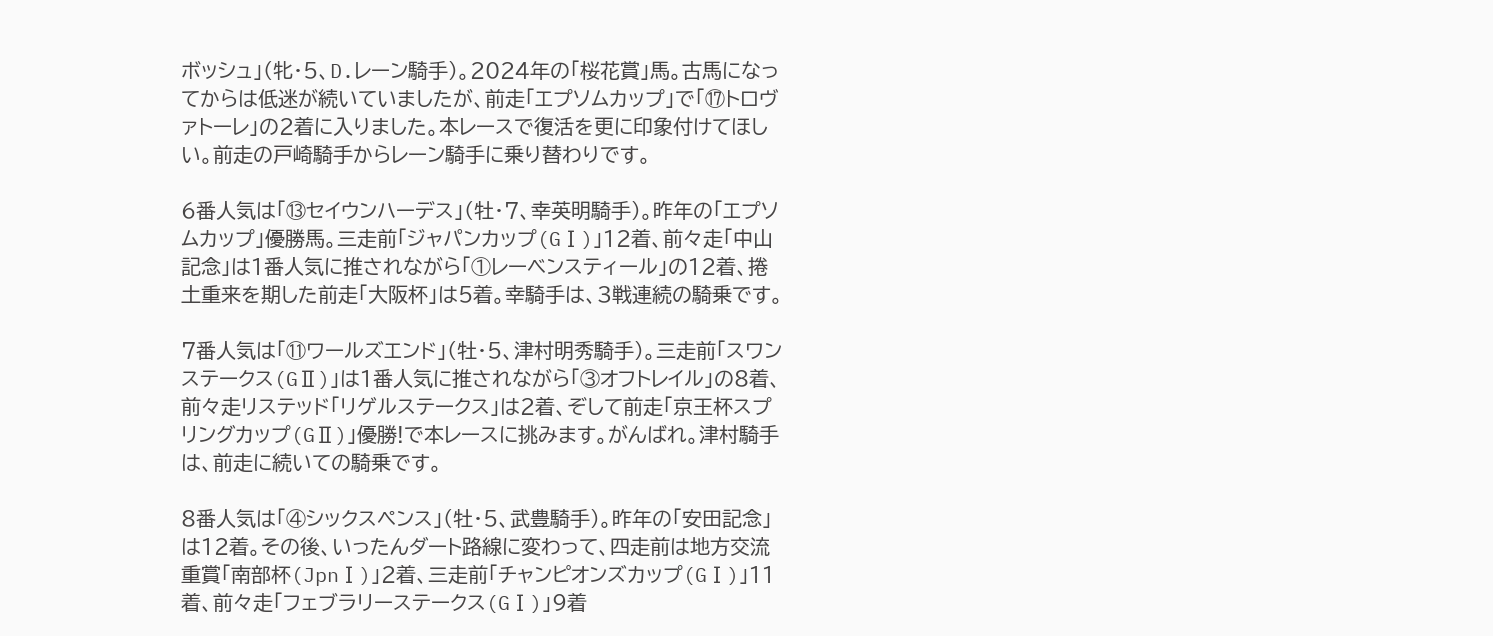ボッシュ」(牝・5、D.レーン騎手)。2024年の「桜花賞」馬。古馬になってからは低迷が続いていましたが、前走「エプソムカップ」で「⑰トロヴァトーレ」の2着に入りました。本レースで復活を更に印象付けてほしい。前走の戸崎騎手からレーン騎手に乗り替わりです。

6番人気は「⑬セイウンハーデス」(牡・7、幸英明騎手)。昨年の「エプソムカップ」優勝馬。三走前「ジャパンカップ(GⅠ)」12着、前々走「中山記念」は1番人気に推されながら「①レーベンスティール」の12着、捲土重来を期した前走「大阪杯」は5着。幸騎手は、3戦連続の騎乗です。

7番人気は「⑪ワールズエンド」(牡・5、津村明秀騎手)。三走前「スワンステークス(GⅡ)」は1番人気に推されながら「③オフトレイル」の8着、前々走リステッド「リゲルステークス」は2着、ぞして前走「京王杯スプリングカップ(GⅡ)」優勝!で本レースに挑みます。がんばれ。津村騎手は、前走に続いての騎乗です。

8番人気は「④シックスペンス」(牡・5、武豊騎手)。昨年の「安田記念」は12着。その後、いったんダート路線に変わって、四走前は地方交流重賞「南部杯(JpnⅠ)」2着、三走前「チャンピオンズカップ(GⅠ)」11着、前々走「フェブラリーステークス(GⅠ)」9着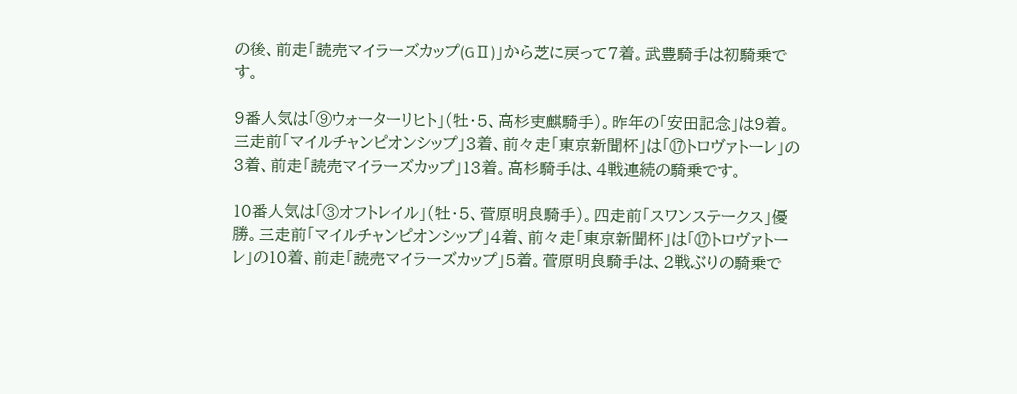の後、前走「読売マイラーズカップ(GⅡ)」から芝に戻って7着。武豊騎手は初騎乗です。

9番人気は「⑨ウォーターリヒト」(牡・5、高杉吏麒騎手)。昨年の「安田記念」は9着。三走前「マイルチャンピオンシップ」3着、前々走「東京新聞杯」は「⑰トロヴァトーレ」の3着、前走「読売マイラーズカップ」13着。高杉騎手は、4戦連続の騎乗です。

10番人気は「③オフトレイル」(牡・5、菅原明良騎手)。四走前「スワンステークス」優勝。三走前「マイルチャンピオンシップ」4着、前々走「東京新聞杯」は「⑰トロヴァトーレ」の10着、前走「読売マイラーズカップ」5着。菅原明良騎手は、2戦ぶりの騎乗で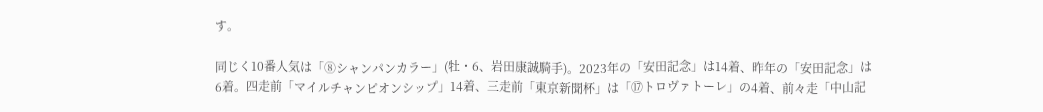す。

同じく10番人気は「⑧シャンパンカラー」(牡・6、岩田康誠騎手)。2023年の「安田記念」は14着、昨年の「安田記念」は6着。四走前「マイルチャンピオンシップ」14着、三走前「東京新聞杯」は「⑰トロヴァトーレ」の4着、前々走「中山記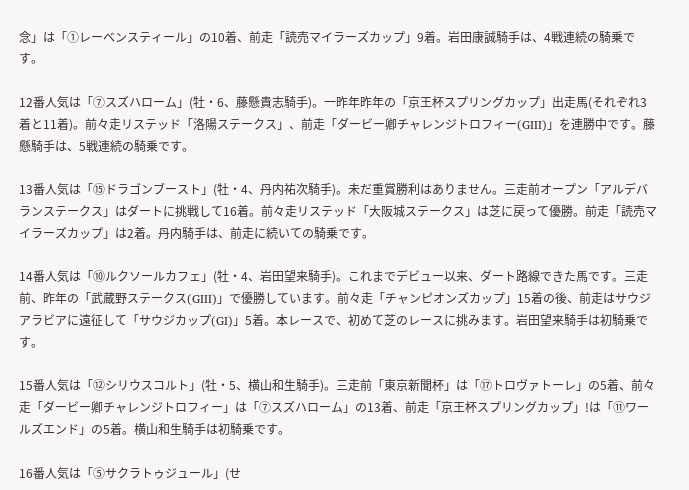念」は「①レーベンスティール」の10着、前走「読売マイラーズカップ」9着。岩田康誠騎手は、4戦連続の騎乗です。

12番人気は「⑦スズハローム」(牡・6、藤懸貴志騎手)。一昨年昨年の「京王杯スプリングカップ」出走馬(それぞれ3着と11着)。前々走リステッド「洛陽ステークス」、前走「ダービー卿チャレンジトロフィー(GⅢ)」を連勝中です。藤懸騎手は、5戦連続の騎乗です。

13番人気は「⑮ドラゴンブースト」(牡・4、丹内祐次騎手)。未だ重賞勝利はありません。三走前オープン「アルデバランステークス」はダートに挑戦して16着。前々走リステッド「大阪城ステークス」は芝に戻って優勝。前走「読売マイラーズカップ」は2着。丹内騎手は、前走に続いての騎乗です。

14番人気は「⑩ルクソールカフェ」(牡・4、岩田望来騎手)。これまでデビュー以来、ダート路線できた馬です。三走前、昨年の「武蔵野ステークス(GⅢ)」で優勝しています。前々走「チャンピオンズカップ」15着の後、前走はサウジアラビアに遠征して「サウジカップ(GⅠ)」5着。本レースで、初めて芝のレースに挑みます。岩田望来騎手は初騎乗です。

15番人気は「⑫シリウスコルト」(牡・5、横山和生騎手)。三走前「東京新聞杯」は「⑰トロヴァトーレ」の5着、前々走「ダービー卿チャレンジトロフィー」は「⑦スズハローム」の13着、前走「京王杯スプリングカップ」!は「⑪ワールズエンド」の5着。横山和生騎手は初騎乗です。

16番人気は「⑤サクラトゥジュール」(せ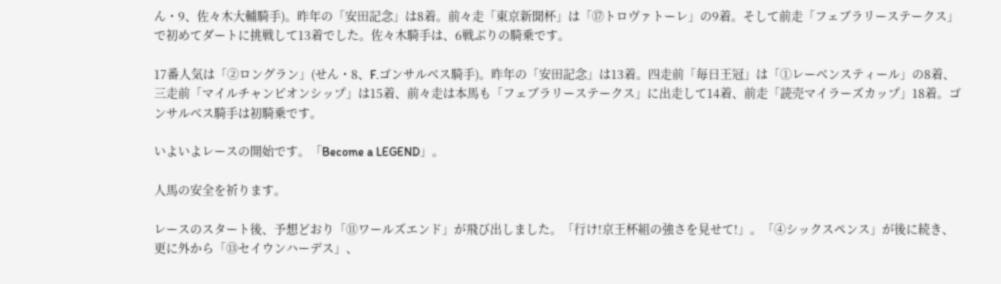ん・9、佐々木大輔騎手)。昨年の「安田記念」は8着。前々走「東京新聞杯」は「⑰トロヴァトーレ」の9着。そして前走「フェブラリーステークス」で初めてダートに挑戦して13着でした。佐々木騎手は、6戦ぶりの騎乗です。

17番人気は「②ロングラン」(せん・8、F.ゴンサルベス騎手)。昨年の「安田記念」は13着。四走前「毎日王冠」は「①レーベンスティール」の8着、三走前「マイルチャンピオンシップ」は15着、前々走は本馬も「フェブラリーステークス」に出走して14着、前走「読売マイラーズカップ」18着。ゴンサルベス騎手は初騎乗です。

いよいよレースの開始です。「Become a LEGEND」。

人馬の安全を祈ります。

レースのスタート後、予想どおり「⑪ワールズエンド」が飛び出しました。「行け!京王杯組の強さを見せて!」。「④シックスペンス」が後に続き、更に外から「⑬セイウンハーデス」、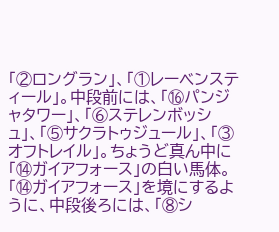「②ロングラン」、「①レーベンスティール」。中段前には、「⑯パンジャタワー」、「⑥ステレンボッシュ」、「⑤サクラトゥジュール」、「③オフトレイル」。ちょうど真ん中に「⑭ガイアフォース」の白い馬体。「⑭ガイアフォース」を境にするように、中段後ろには、「⑧シ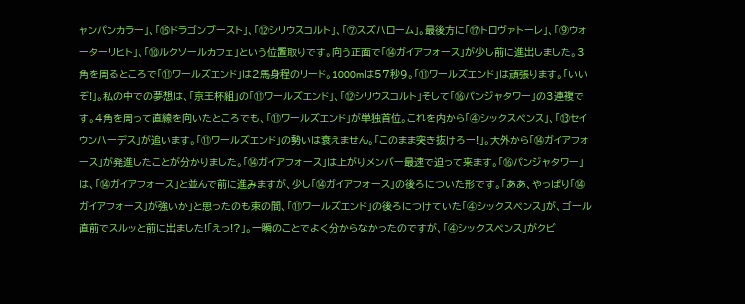ャンパンカラー」、「⑮ドラゴンブースト」、「⑫シリウスコルト」、「⑦スズハローム」。最後方に「⑰トロヴァトーレ」、「⑨ウォーターリヒト」、「⑩ルクソールカフェ」という位置取りです。向う正面で「⑭ガイアフォース」が少し前に進出しました。3角を周るところで「⑪ワールズエンド」は2馬身程のリード。1000mは57秒9。「⑪ワールズエンド」は頑張ります。「いいぞ!」。私の中での夢想は、「京王杯組」の「⑪ワールズエンド」、「⑫シリウスコルト」そして「⑯パンジャタワー」の3連複です。4角を周って直線を向いたところでも、「⑪ワールズエンド」が単独首位。これを内から「④シックスペンス」、「⑬セイウンハーデス」が追います。「⑪ワールズエンド」の勢いは衰えません。「このまま突き抜けろー!」。大外から「⑭ガイアフォース」が発進したことが分かりました。「⑭ガイアフォース」は上がりメンバー最速で迫って来ます。「⑯パンジャタワー」は、「⑭ガイアフォース」と並んで前に進みますが、少し「⑭ガイアフォース」の後ろについた形です。「ああ、やっぱり「⑭ガイアフォース」が強いか」と思ったのも束の間、「⑪ワールズエンド」の後ろにつけていた「④シックスペンス」が、ゴール直前でスルッと前に出ました!「えっ!?」。一瞬のことでよく分からなかったのですが、「④シックスペンス」がクビ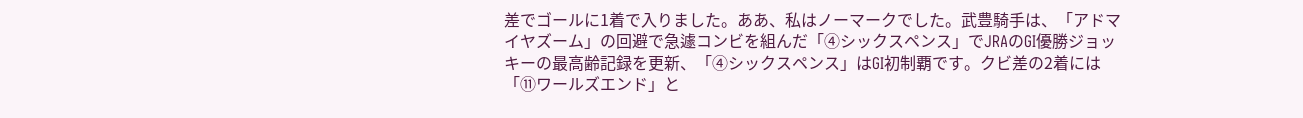差でゴールに1着で入りました。ああ、私はノーマークでした。武豊騎手は、「アドマイヤズーム」の回避で急遽コンビを組んだ「④シックスペンス」でJRAのGⅠ優勝ジョッキーの最高齢記録を更新、「④シックスペンス」はGⅠ初制覇です。クビ差の2着には「⑪ワールズエンド」と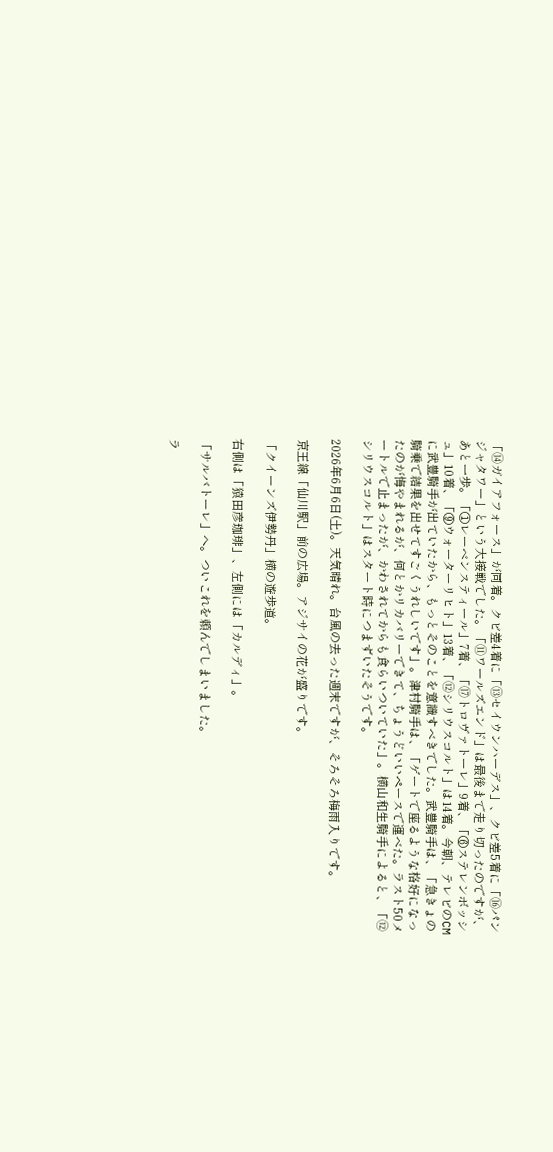「⑭ガイアフォース」が同着。クビ差4着に「⑬セイウンハーデス」、クビ差5着に「⑯パンジャタワー」という大接戦でした。「⑪ワールズエンド」は最後まで走り切ったのですが、あと一歩。「①レーベンスティール」7着、「⑰トロヴァトーレ」9着、「⑥ステレンボッシュ」10着、「⑨ウォーターリヒト」13着、「⑫シリウスコルト」は14着。今朝、テレビのCMに武豊騎手が出ていたから、もっとそのことを意識すべきでした。武豊騎手は、「急きょの騎乗で結果を出せてすごくうれしいです」。津村騎手は、「ゲートで座るような格好になったのが悔やまれるが、何とかリカバリーできて、ちょうどいいペースで運べた。ラスト50メートルで止まったが、かわされてからも食らいついていた」。横山和生騎手によると、「⑫シリウスコルト」はスタート時につまずいたそうです。

2026年6月6日(土)。天気晴れ。台風の去った週末ですが、そろそろ梅雨入りです。

京王線「仙川駅」前の広場。アジサイの花が盛りです。

「クイーンズ伊勢丹」横の遊歩道。

右側は「猿田彦珈琲」、左側には「カルディ」。

「サルバトーレ」へ。ついこれを頼んでしまいました。

ラ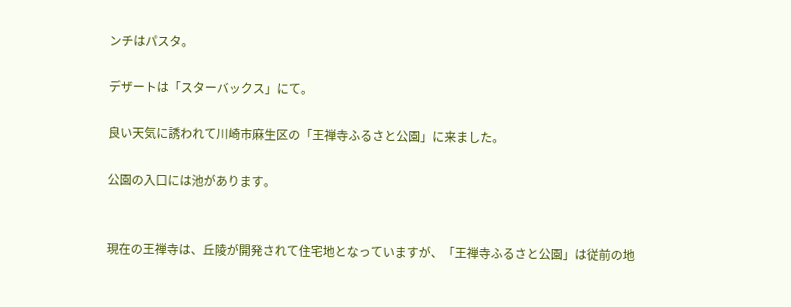ンチはパスタ。

デザートは「スターバックス」にて。

良い天気に誘われて川崎市麻生区の「王禅寺ふるさと公園」に来ました。

公園の入口には池があります。


現在の王禅寺は、丘陵が開発されて住宅地となっていますが、「王禅寺ふるさと公園」は従前の地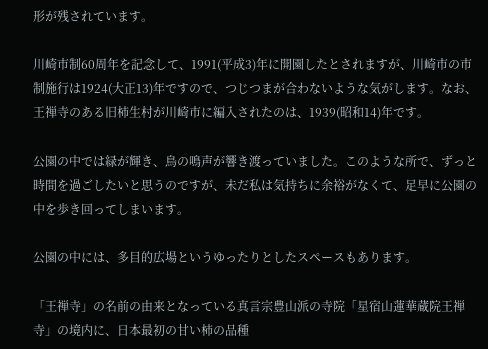形が残されています。

川崎市制60周年を記念して、1991(平成3)年に開園したとされますが、川崎市の市制施行は1924(大正13)年ですので、つじつまが合わないような気がします。なお、王禅寺のある旧柿生村が川崎市に編入されたのは、1939(昭和14)年です。

公園の中では緑が輝き、鳥の鳴声が響き渡っていました。このような所で、ずっと時間を過ごしたいと思うのですが、未だ私は気持ちに余裕がなくて、足早に公園の中を歩き回ってしまいます。

公園の中には、多目的広場というゆったりとしたスペースもあります。

「王禅寺」の名前の由来となっている真言宗豊山派の寺院「星宿山蓮華蔵院王禅寺」の境内に、日本最初の甘い柿の品種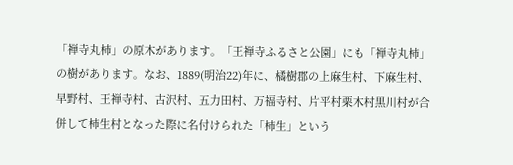「禅寺丸柿」の原木があります。「王禅寺ふるさと公園」にも「禅寺丸柿」の樹があります。なお、1889(明治22)年に、橘樹郡の上麻生村、下麻生村、早野村、王禅寺村、古沢村、五力田村、万福寺村、片平村栗木村黒川村が合併して柿生村となった際に名付けられた「柿生」という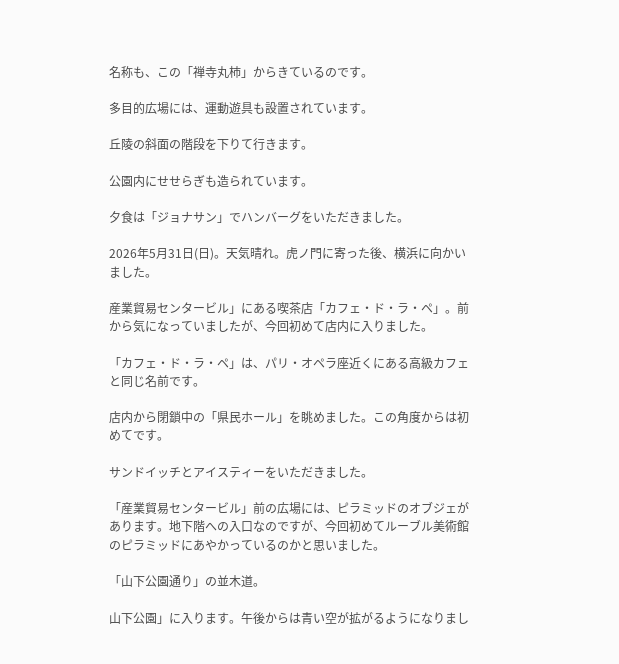名称も、この「禅寺丸柿」からきているのです。

多目的広場には、運動遊具も設置されています。

丘陵の斜面の階段を下りて行きます。

公園内にせせらぎも造られています。

夕食は「ジョナサン」でハンバーグをいただきました。

2026年5月31日(日)。天気晴れ。虎ノ門に寄った後、横浜に向かいました。

産業貿易センタービル」にある喫茶店「カフェ・ド・ラ・ペ」。前から気になっていましたが、今回初めて店内に入りました。

「カフェ・ド・ラ・ペ」は、パリ・オペラ座近くにある高級カフェと同じ名前です。

店内から閉鎖中の「県民ホール」を眺めました。この角度からは初めてです。

サンドイッチとアイスティーをいただきました。

「産業貿易センタービル」前の広場には、ピラミッドのオブジェがあります。地下階への入口なのですが、今回初めてルーブル美術館のピラミッドにあやかっているのかと思いました。

「山下公園通り」の並木道。

山下公園」に入ります。午後からは青い空が拡がるようになりまし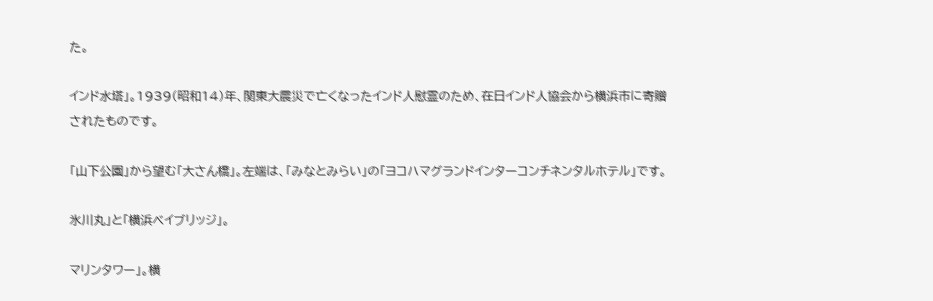た。

インド水塔」。1939(昭和14)年、関東大震災で亡くなったインド人慰霊のため、在日インド人協会から横浜市に寄贈されたものです。

「山下公園」から望む「大さん橋」。左端は、「みなとみらい」の「ヨコハマグランドインターコンチネンタルホテル」です。

氷川丸」と「横浜ベイブリッジ」。

マリンタワー」。横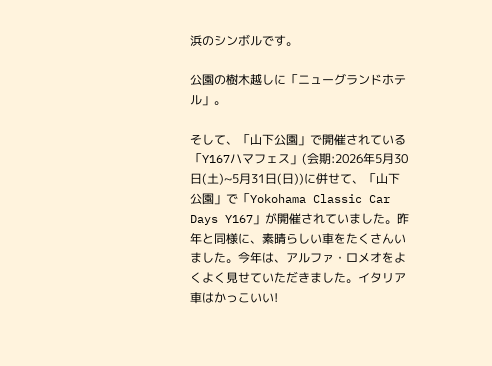浜のシンボルです。

公園の樹木越しに「ニューグランドホテル」。

そして、「山下公園」で開催されている「Y167ハマフェス」(会期:2026年5月30日(土)~5月31日(日))に併せて、「山下公園」で「Yokohama Classic Car Days Y167」が開催されていました。昨年と同様に、素晴らしい車をたくさんいました。今年は、アルファ・ロメオをよくよく見せていただきました。イタリア車はかっこいい!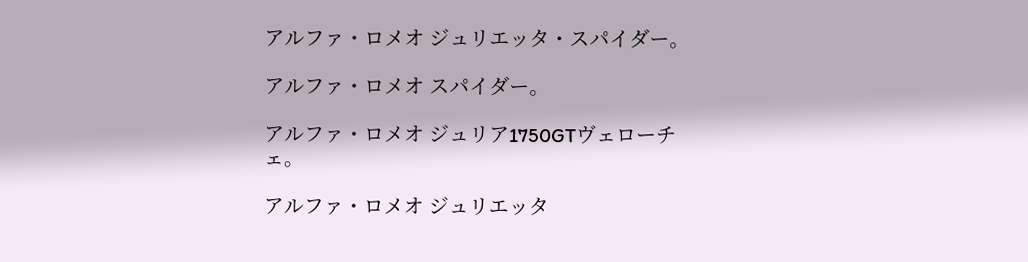アルファ・ロメオ ジュリエッタ・スパイダー。

アルファ・ロメオ スパイダー。

アルファ・ロメオ ジュリア1750GTヴェローチェ。

アルファ・ロメオ ジュリエッタ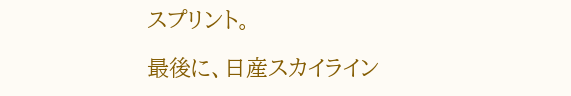スプリント。

最後に、日産スカイライン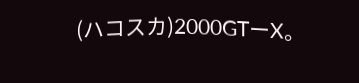(ハコスカ)2000GTーX。